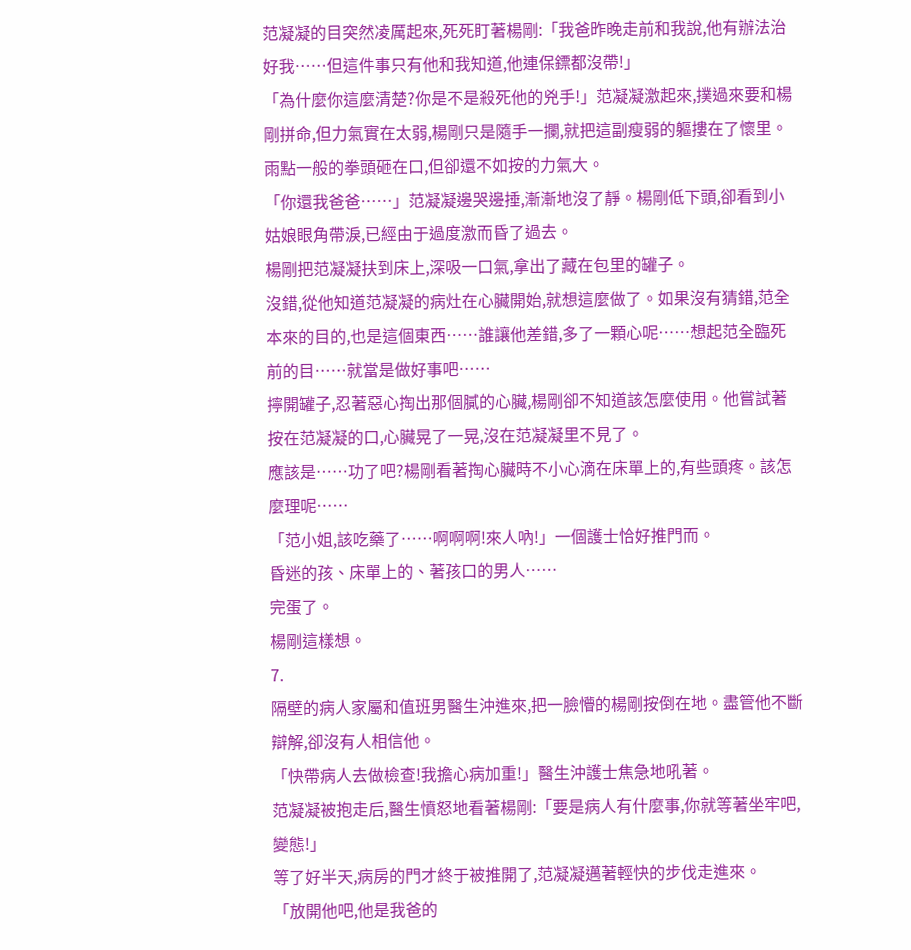范凝凝的目突然凌厲起來,死死盯著楊剛:「我爸昨晚走前和我說,他有辦法治好我⋯⋯但這件事只有他和我知道,他連保鏢都沒帶!」
「為什麼你這麼清楚?你是不是殺死他的兇手!」范凝凝激起來,撲過來要和楊剛拼命,但力氣實在太弱,楊剛只是隨手一攔,就把這副瘦弱的軀摟在了懷里。雨點一般的拳頭砸在口,但卻還不如按的力氣大。
「你還我爸爸⋯⋯」范凝凝邊哭邊捶,漸漸地沒了靜。楊剛低下頭,卻看到小姑娘眼角帶淚,已經由于過度激而昏了過去。
楊剛把范凝凝扶到床上,深吸一口氣,拿出了藏在包里的罐子。
沒錯,從他知道范凝凝的病灶在心臟開始,就想這麼做了。如果沒有猜錯,范全本來的目的,也是這個東西⋯⋯誰讓他差錯,多了一顆心呢⋯⋯想起范全臨死前的目⋯⋯就當是做好事吧⋯⋯
擰開罐子,忍著惡心掏出那個膩的心臟,楊剛卻不知道該怎麼使用。他嘗試著按在范凝凝的口,心臟晃了一晃,沒在范凝凝里不見了。
應該是⋯⋯功了吧?楊剛看著掏心臟時不小心滴在床單上的,有些頭疼。該怎麼理呢⋯⋯
「范小姐,該吃藥了⋯⋯啊啊啊!來人吶!」一個護士恰好推門而。
昏迷的孩、床單上的、著孩口的男人⋯⋯
完蛋了。
楊剛這樣想。
7.
隔壁的病人家屬和值班男醫生沖進來,把一臉懵的楊剛按倒在地。盡管他不斷辯解,卻沒有人相信他。
「快帶病人去做檢查!我擔心病加重!」醫生沖護士焦急地吼著。
范凝凝被抱走后,醫生憤怒地看著楊剛:「要是病人有什麼事,你就等著坐牢吧,變態!」
等了好半天,病房的門才終于被推開了,范凝凝邁著輕快的步伐走進來。
「放開他吧,他是我爸的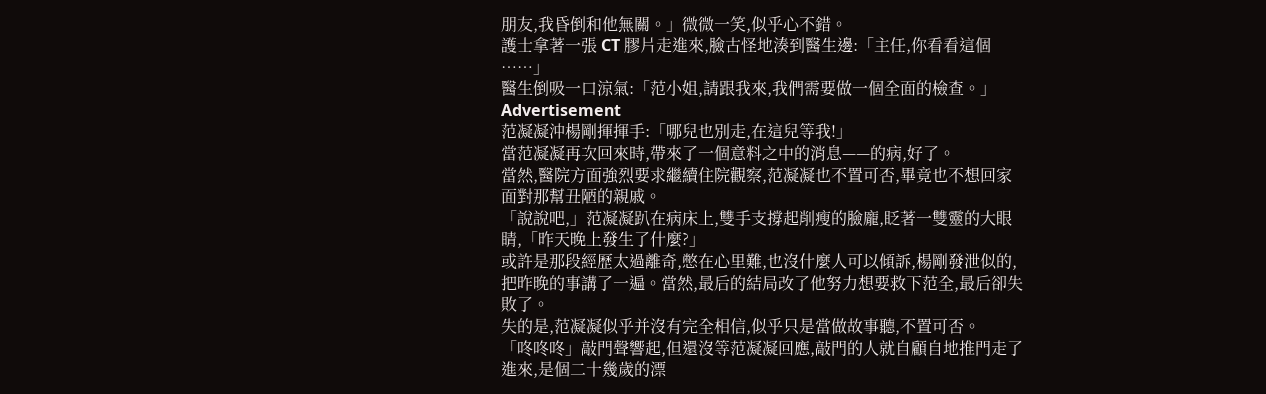朋友,我昏倒和他無關。」微微一笑,似乎心不錯。
護士拿著一張 CT 膠片走進來,臉古怪地湊到醫生邊:「主任,你看看這個⋯⋯」
醫生倒吸一口涼氣:「范小姐,請跟我來,我們需要做一個全面的檢查。」
Advertisement
范凝凝沖楊剛揮揮手:「哪兒也別走,在這兒等我!」
當范凝凝再次回來時,帶來了一個意料之中的消息——的病,好了。
當然,醫院方面強烈要求繼續住院觀察,范凝凝也不置可否,畢竟也不想回家面對那幫丑陋的親戚。
「說說吧,」范凝凝趴在病床上,雙手支撐起削瘦的臉龐,眨著一雙靈的大眼睛,「昨天晚上發生了什麼?」
或許是那段經歷太過離奇,憋在心里難,也沒什麼人可以傾訴,楊剛發泄似的,把昨晚的事講了一遍。當然,最后的結局改了他努力想要救下范全,最后卻失敗了。
失的是,范凝凝似乎并沒有完全相信,似乎只是當做故事聽,不置可否。
「咚咚咚」敲門聲響起,但還沒等范凝凝回應,敲門的人就自顧自地推門走了進來,是個二十幾歲的漂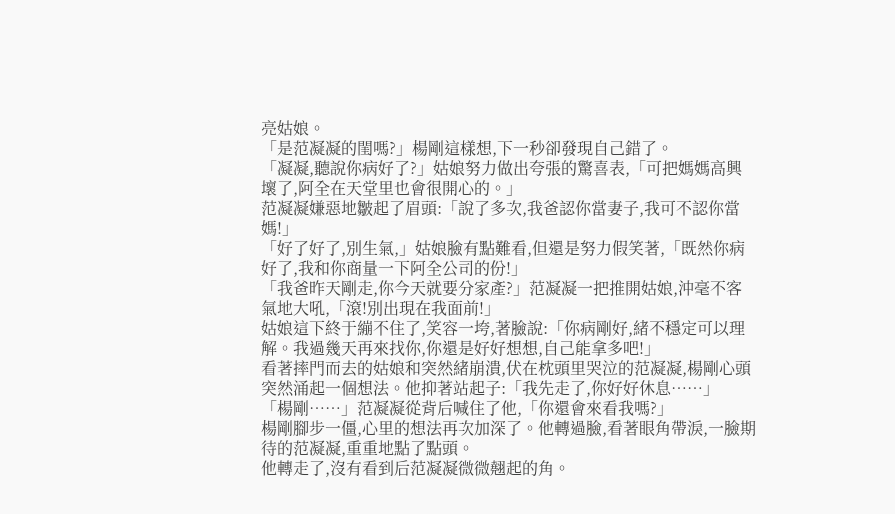亮姑娘。
「是范凝凝的閨嗎?」楊剛這樣想,下一秒卻發現自己錯了。
「凝凝,聽說你病好了?」姑娘努力做出夸張的驚喜表,「可把媽媽高興壞了,阿全在天堂里也會很開心的。」
范凝凝嫌惡地皺起了眉頭:「說了多次,我爸認你當妻子,我可不認你當媽!」
「好了好了,別生氣,」姑娘臉有點難看,但還是努力假笑著,「既然你病好了,我和你商量一下阿全公司的份!」
「我爸昨天剛走,你今天就要分家產?」范凝凝一把推開姑娘,沖毫不客氣地大吼,「滾!別出現在我面前!」
姑娘這下終于繃不住了,笑容一垮,著臉說:「你病剛好,緒不穩定可以理解。我過幾天再來找你,你還是好好想想,自己能拿多吧!」
看著摔門而去的姑娘和突然緒崩潰,伏在枕頭里哭泣的范凝凝,楊剛心頭突然涌起一個想法。他抑著站起子:「我先走了,你好好休息⋯⋯」
「楊剛⋯⋯」范凝凝從背后喊住了他,「你還會來看我嗎?」
楊剛腳步一僵,心里的想法再次加深了。他轉過臉,看著眼角帶淚,一臉期待的范凝凝,重重地點了點頭。
他轉走了,沒有看到后范凝凝微微翹起的角。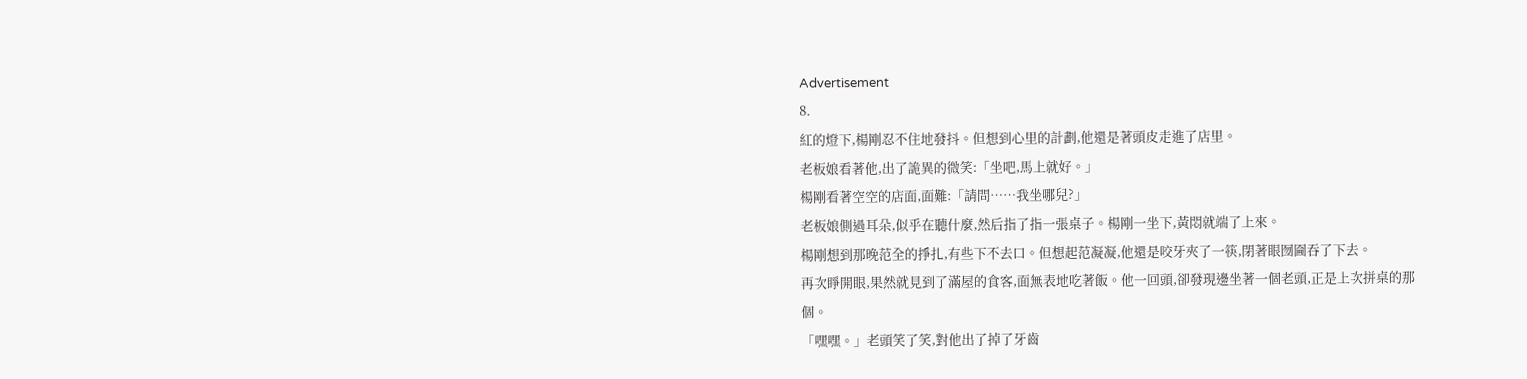Advertisement
8.
紅的燈下,楊剛忍不住地發抖。但想到心里的計劃,他還是著頭皮走進了店里。
老板娘看著他,出了詭異的微笑:「坐吧,馬上就好。」
楊剛看著空空的店面,面難:「請問⋯⋯我坐哪兒?」
老板娘側過耳朵,似乎在聽什麼,然后指了指一張桌子。楊剛一坐下,黃悶就端了上來。
楊剛想到那晚范全的掙扎,有些下不去口。但想起范凝凝,他還是咬牙夾了一筷,閉著眼囫圇吞了下去。
再次睜開眼,果然就見到了滿屋的食客,面無表地吃著飯。他一回頭,卻發現邊坐著一個老頭,正是上次拼桌的那個。
「嘿嘿。」老頭笑了笑,對他出了掉了牙齒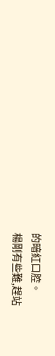的暗紅口腔。
楊剛有些難,趕站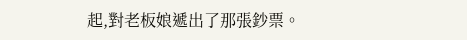起,對老板娘遞出了那張鈔票。